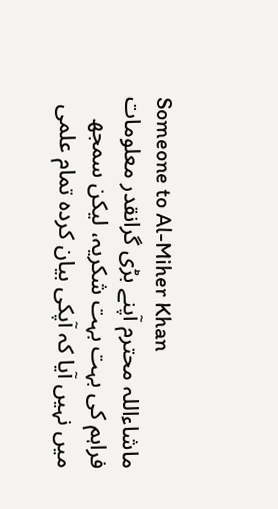Someone to Al-Miher Khan
ماشاءاللہ محترم آپنے بڑی گرانقدر معلومات فراہم کی بہت بہت شکریہ، لیکن سمجھ میں نہیں آیا کہ آپکی بیان کردہ تمام علمی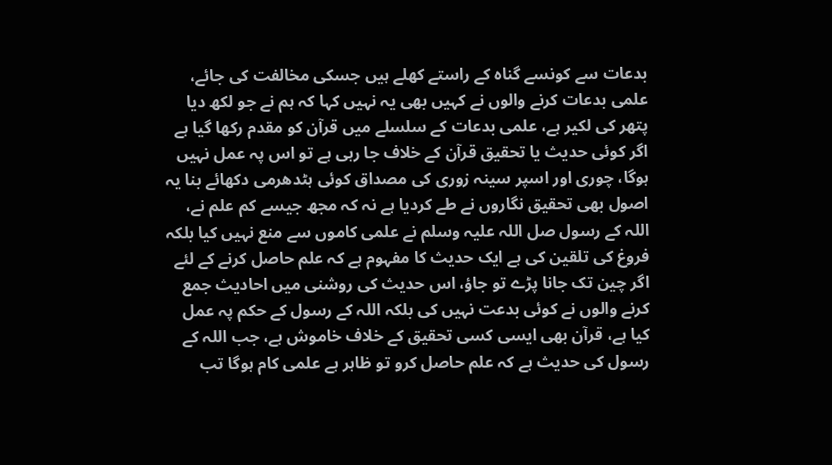بدعات سے کونسے گناہ کے راستے کھلے ہیں جسکی مخالفت کی جائے، علمی بدعات کرنے والوں نے کہیں بھی یہ نہیں کہا کہ ہم نے جو لکھ دیا پتھر کی لکیر ہے، علمی بدعات کے سلسلے میں قرآن کو مقدم رکھا گیا ہے اگر کوئی حدیث یا تحقیق قرآن کے خلاف جا رہی ہے تو اس پہ عمل نہیں ہوگا، چوری اور اسپر سینہ زوری کی مصداق کوئی ہٹدھرمی دکھائے بنا یہ اصول بھی تحقیق نگاروں نے طے کردیا ہے نہ کہ مجھ جیسے کم علم نے،
اللہ کے رسول صل اللہ علیہ وسلم نے علمی کاموں سے منع نہیں کیا بلکہ فروغ کی تلقین کی ہے ایک حدیث کا مفہوم ہے کہ علم حاصل کرنے کے لئے اگر چین تک جانا پڑے تو جاؤ، اس حدیث کی روشنی میں احادیث جمع کرنے والوں نے کوئی بدعت نہیں کی بلکہ اللہ کے رسول کے حکم پہ عمل کیا ہے، قرآن بھی ایسی کسی تحقیق کے خلاف خاموش ہے، جب اللہ کے رسول کی حدیث ہے کہ علم حاصل کرو تو ظاہر ہے علمی کام ہوگا تب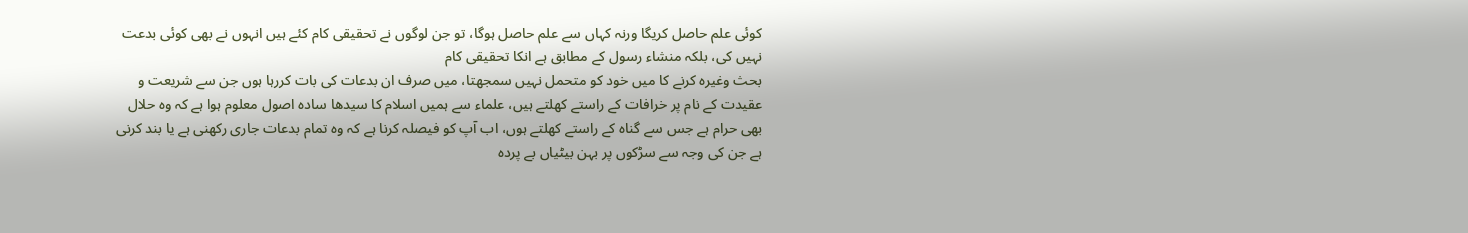کوئی علم حاصل کریگا ورنہ کہاں سے علم حاصل ہوگا، تو جن لوگوں نے تحقیقی کام کئے ہیں انہوں نے بھی کوئی بدعت نہیں کی، بلکہ منشاء رسول کے مطابق ہے انکا تحقیقی کام
بحث وغیرہ کرنے کا میں خود کو متحمل نہیں سمجھتا، میں صرف ان بدعات کی بات کررہا ہوں جن سے شریعت و عقیدت کے نام پر خرافات کے راستے کھلتے ہیں، علماء سے ہمیں اسلام کا سیدھا سادہ اصول معلوم ہوا ہے کہ وہ حلال بھی حرام ہے جس سے گناہ کے راستے کھلتے ہوں، اب آپ کو فیصلہ کرنا ہے کہ وہ تمام بدعات جاری رکھنی ہے یا بند کرنی ہے جن کی وجہ سے سڑکوں پر بہن بیٹیاں بے پردہ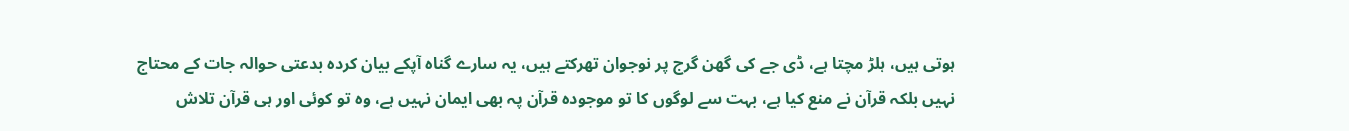ہوتی ہیں، ہلڑ مچتا ہے، ڈی جے کی گھن گرج پر نوجوان تھرکتے ہیں، یہ سارے گناہ آپکے بیان کردہ بدعتی حوالہ جات کے محتاج نہیں بلکہ قرآن نے منع کیا ہے، بہت سے لوگوں کا تو موجودہ قرآن پہ بھی ایمان نہیں ہے، وہ تو کوئی اور ہی قرآن تلاش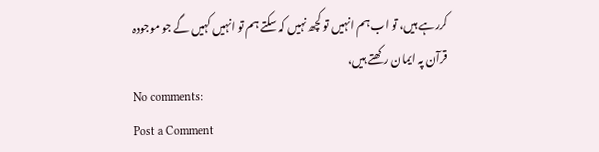کررہے ہیں، تو اب ہم انہیں تو کچھ نہیں کہ سکتے ہم تو انہیں کہیں گے جو موجودہ قرآن پہ ایمان رکھتے ہیں،
No comments:
Post a Comment